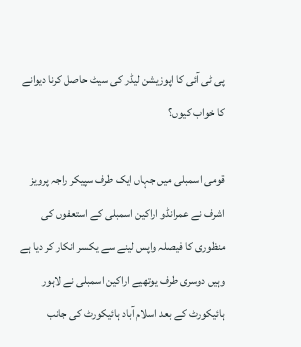پی ٹی آئی کا اپوزیشن لیڈر کی سیٹ حاصل کرنا دیوانے کا خواب کیوں؟

قومی اسمبلی میں جہاں ایک طرف سپیکر راجہ پرویز اشرف نے عمرانڈو اراکین اسمبلی کے استعفوں کی منظوری کا فیصلہ واپس لینے سے یکسر انکار کر دیا ہے وہیں دوسری طرف یوتھیے اراکین اسمبلی نے لاہور ہائیکورٹ کے بعد اسلام آباد ہائیکورٹ کی جانب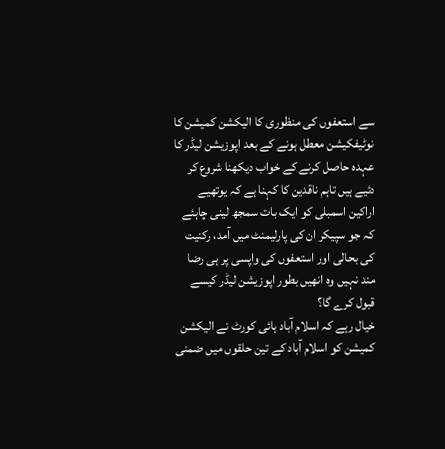سے استعفوں کی منظوری کا الیکشن کمیشن کا نوٹیفکیشن معطل ہونے کے بعد اپوزیشن لیڈر کا عہدہ حاصل کرنے کے خواب دیکھنا شروع کر دئیے ہیں تاہم ناقدین کا کہنا ہے کہ یوتھیے اراکین اسمبلی کو ایک بات سمجھ لینی چاہئے کہ جو سپیکر ان کی پارلیمنٹ میں آمد، رکنیت کی بحالی اور استعفوں کی واپسی پر ہی رضا مند نہیں وہ انھیں بطور اپوزیشن لیڈر کیسے قبول کرے گا؟
خیال رہے کہ اسلام آباد ہائی کورٹ نے الیکشن کمیشن کو اسلام آباد کے تین حلقوں میں ضمنی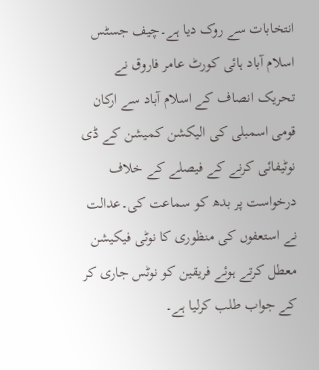انتخابات سے روک دیا ہے۔چیف جسٹس اسلام آباد ہائی کورٹ عامر فاروق نے تحریک انصاف کے اسلام آباد سے ارکان قومی اسمبلی کی الیکشن کمیشن کے ڈی نوٹیفائی کرنے کے فیصلے کے خلاف درخواست پر بدھ کو سماعت کی۔عدالت نے استعفوں کی منظوری کا نوٹی فیکیشن معطل کرتے ہوئے فریقین کو نوٹس جاری کر کے جواب طلب کرلیا ہے۔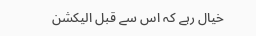خیال رہے کہ اس سے قبل الیکشن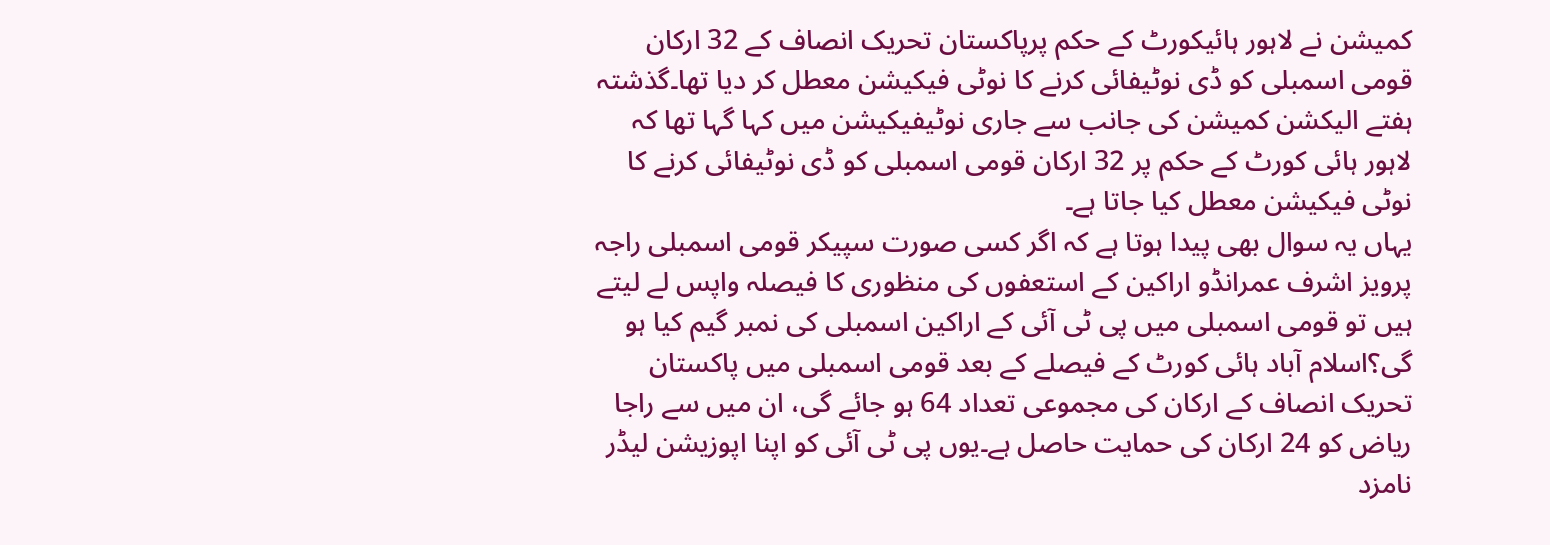کمیشن نے لاہور ہائیکورٹ کے حکم پرپاکستان تحریک انصاف کے 32 ارکان قومی اسمبلی کو ڈی نوٹیفائی کرنے کا نوٹی فیکیشن معطل کر دیا تھا۔گذشتہ ہفتے الیکشن کمیشن کی جانب سے جاری نوٹیفیکیشن میں کہا گہا تھا کہ لاہور ہائی کورٹ کے حکم پر 32 ارکان قومی اسمبلی کو ڈی نوٹیفائی کرنے کا نوٹی فیکیشن معطل کیا جاتا ہے۔
یہاں یہ سوال بھی پیدا ہوتا ہے کہ اگر کسی صورت سپیکر قومی اسمبلی راجہ پرویز اشرف عمرانڈو اراکین کے استعفوں کی منظوری کا فیصلہ واپس لے لیتے ہیں تو قومی اسمبلی میں پی ٹی آئی کے اراکین اسمبلی کی نمبر گیم کیا ہو گی؟اسلام آباد ہائی کورٹ کے فیصلے کے بعد قومی اسمبلی میں پاکستان تحریک انصاف کے ارکان کی مجموعی تعداد 64 ہو جائے گی، ان میں سے راجا ریاض کو 24 ارکان کی حمایت حاصل ہے۔یوں پی ٹی آئی کو اپنا اپوزیشن لیڈر نامزد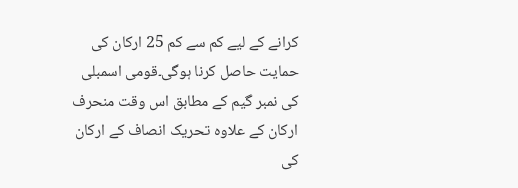کرانے کے لیے کم سے کم 25 ارکان کی حمایت حاصل کرنا ہوگی۔قومی اسمبلی کی نمبر گیم کے مطابق اس وقت منحرف ارکان کے علاوہ تحریک انصاف کے ارکان کی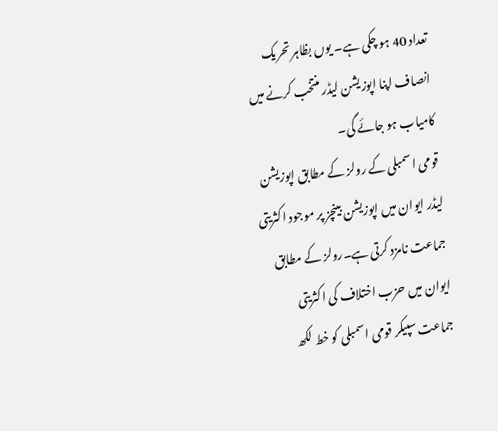تعداد 40 ہو چکی ہے۔ یوں بظاہر تحریک انصاف اپنا اپوزیشن لیڈر منتخب کرنے میں کامیاب ہو جائے گی۔
قومی اسمبلی کے رولز کے مطابق اپوزیشن لیڈر ایوان میں اپوزیشن بینچز پر موجود اکثریتی جماعت نامزد کرتی ہے۔رولز کے مطابق ایوان میں حزب اختلاف کی اکثریتی جماعت سپیکر قومی اسمبلی کو خط لکھ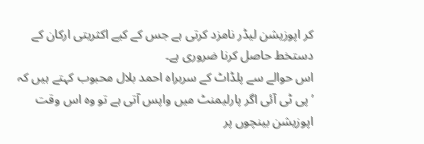کر اپوزیشن لیڈر نامزد کرتی ہے جس کے کیے اکثریتی ارکان کے دستخط حاصل کرنا ضروری ہے۔
اس حوالے سے پلڈاٹ کے سربراہ احمد بلال محبوب کہتے ہیں کہ ’پی ٹی آئی اگر پارلیمنٹ میں واپس آتی ہے تو وہ اس وقت اپوزیشن بینچوں پر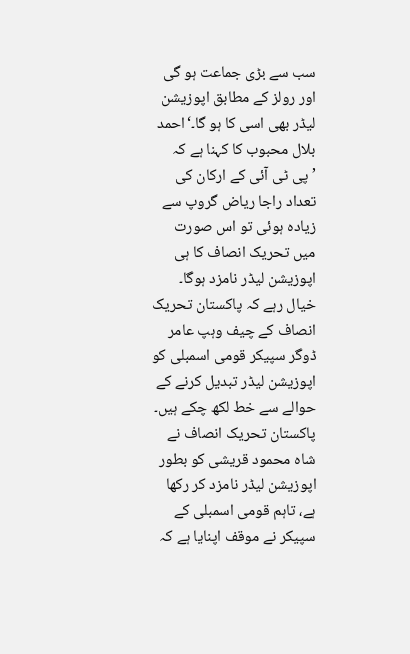سب سے بڑی جماعت ہو گی اور رولز کے مطابق اپوزیشن لیڈر بھی اسی کا ہو گا۔‘احمد بلال محبوب کا کہنا ہے کہ ’پی ٹی آئی کے ارکان کی تعداد راجا ریاض گروپ سے زیادہ ہوئی تو اس صورت میں تحریک انصاف کا ہی اپوزیشن لیڈر نامزد ہوگا۔
خیال رہے کہ پاکستان تحریک انصاف کے چیف وہپ عامر ڈوگر سپیکر قومی اسمبلی کو اپوزیشن لیڈر تبدیل کرنے کے حوالے سے خط لکھ چکے ہیں۔ پاکستان تحریک انصاف نے شاہ محمود قریشی کو بطور اپوزیشن لیڈر نامزد کر رکھا ہے، تاہم قومی اسمبلی کے سپیکر نے موقف اپنایا ہے کہ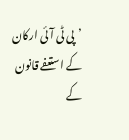’پی ٹی آئی ارکان کے استعفے قانون کے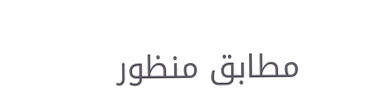مطابق منظور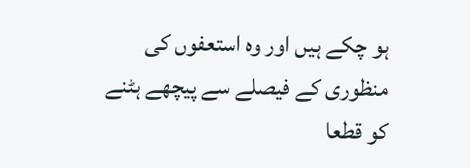ہو چکے ہیں اور وہ استعفوں کی منظوری کے فیصلے سے پیچھے ہٹنے کو قطعا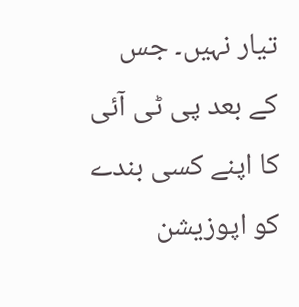تیار نہیں۔ جس کے بعد پی ٹی آئی کا اپنے کسی بندے کو اپوزیشن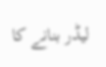لیڈر بنانے کا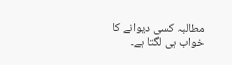مطالبہ کسی دیوانے کا خواب ہی لگتا ہے۔